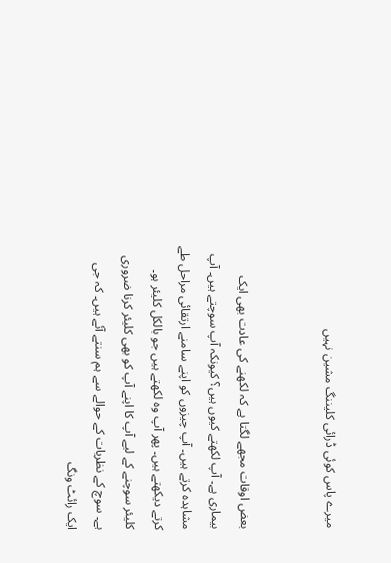میرے پاس کوئی ڈرائی کلیننگ مشین نہیں


بعض اوقات مجھے لگتا ہے کہ لکھنے کی عادت بھی ایک بیماری ہے۔ آپ لکھتے کیوں ہیں؟ کیونکہ آپ سوچتے ہیں۔ آپ مشاہدہ کرتے ہیں۔ آپ چیزوں کو اپنے سامنے ارتقائی مراحل طے کرتے دیکھتے ہیں۔ پھر آپ وہ لکھتے ہیں جو بالکل کلیئر ہو۔ کلیئر سوچنے کے لیے آپ کا اپنے آپ کو بھی کلیئر کرنا ضروری ہے۔ سوچ کے نظریات کے حوالے سے ہم سنتے آئے ہیں۔ کہ جی ایک رائٹ ونگ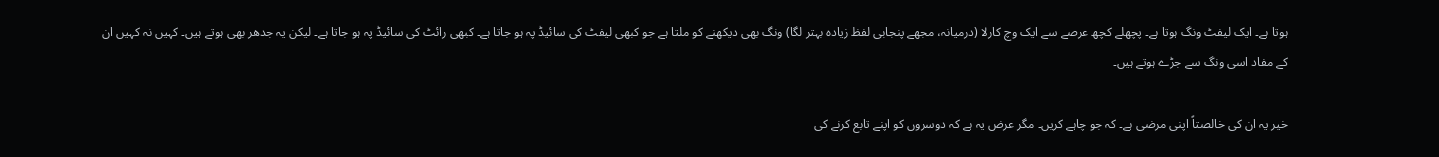ہوتا ہے۔ ایک لیفٹ ونگ ہوتا ہے۔ پچھلے کچھ عرصے سے ایک وچ کارلا (درمیانہ، مجھے پنجابی لفظ زیادہ بہتر لگا) ونگ بھی دیکھنے کو ملتا ہے جو کبھی لیفٹ کی سائیڈ پہ ہو جاتا ہے۔ کبھی رائٹ کی سائیڈ پہ ہو جاتا ہے۔ لیکن یہ جدھر بھی ہوتے ہیں۔ کہیں نہ کہیں ان کے مفاد اسی ونگ سے جڑے ہوتے ہیں۔

خیر یہ ان کی خالصتاً اپنی مرضی ہے۔ کہ جو چاہے کریں۔ مگر عرض یہ ہے کہ دوسروں کو اپنے تابع کرنے کی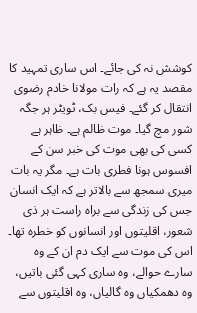کوشش نہ کی جائے۔ اس ساری تمہید کا مقصد یہ ہے کہ رات مولانا خادم رضوی انتقال کر گئے۔ فیس بک، ٹویٹر ہر جگہ شور مچ گیا۔ موت ظالم ہے۔ ظاہر ہے کسی کی بھی موت کی خبر سن کے افسوس ہونا فطری بات ہے۔ مگر یہ بات میری سمجھ سے بالاتر ہے کہ ایک انسان جس کی زندگی سے براہ راست ہر ذی شعور، اقلیتوں اور انسانوں کو خطرہ تھا۔ اس کی موت سے ایک دم ان کے وہ سارے حوالے، وہ ساری کہی گئی باتیں، وہ دھمکیاں وہ گالیاں، وہ اقلیتوں سے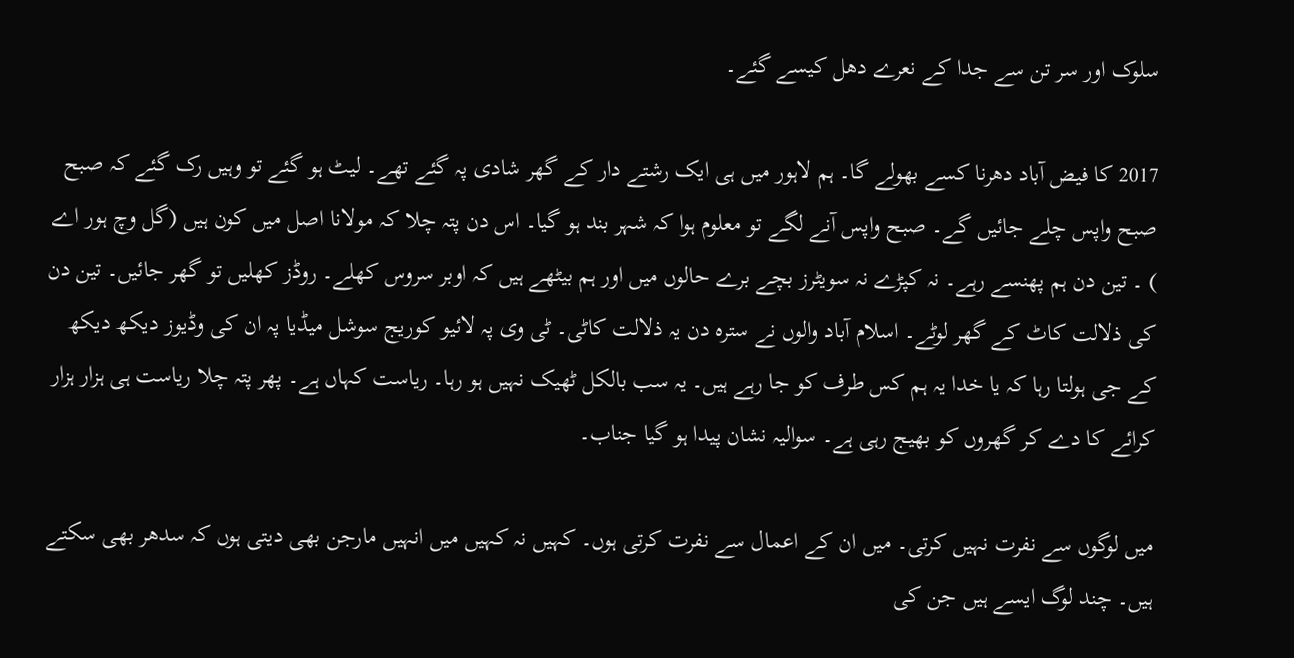سلوک اور سر تن سے جدا کے نعرے دھل کیسے گئے۔

2017 کا فیض آباد دھرنا کسے بھولے گا۔ ہم لاہور میں ہی ایک رشتے دار کے گھر شادی پہ گئے تھے۔ لیٹ ہو گئے تو وہیں رک گئے کہ صبح صبح واپس چلے جائیں گے۔ صبح واپس آنے لگے تو معلوم ہوا کہ شہر بند ہو گیا۔ اس دن پتہ چلا کہ مولانا اصل میں کون ہیں (گل وچ ہور اے ) ۔ تین دن ہم پھنسے رہے۔ نہ کپڑے نہ سویٹرز بچے برے حالوں میں اور ہم بیٹھے ہیں کہ اوبر سروس کھلے۔ روڈز کھلیں تو گھر جائیں۔ تین دن کی ذلالت کاٹ کے گھر لوٹے۔ اسلام آباد والوں نے سترہ دن یہ ذلالت کاٹی۔ ٹی وی پہ لائیو کوریج سوشل میڈیا پہ ان کی وڈیوز دیکھ دیکھ کے جی ہولتا رہا کہ یا خدا یہ ہم کس طرف کو جا رہے ہیں۔ یہ سب بالکل ٹھیک نہیں ہو رہا۔ ریاست کہاں ہے۔ پھر پتہ چلا ریاست ہی ہزار ہزار کرائے کا دے کر گھروں کو بھیج رہی ہے۔ سوالیہ نشان پیدا ہو گیا جناب۔

میں لوگوں سے نفرت نہیں کرتی۔ میں ان کے اعمال سے نفرت کرتی ہوں۔ کہیں نہ کہیں میں انہیں مارجن بھی دیتی ہوں کہ سدھر بھی سکتے ہیں۔ چند لوگ ایسے ہیں جن کی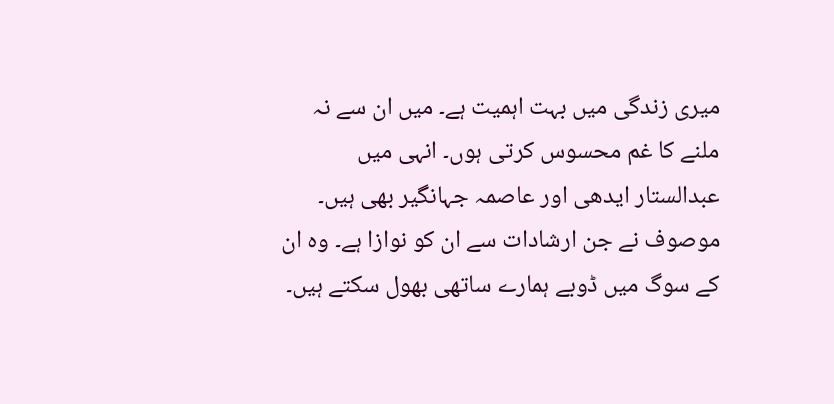میری زندگی میں بہت اہمیت ہے۔ میں ان سے نہ ملنے کا غم محسوس کرتی ہوں۔ انہی میں عبدالستار ایدھی اور عاصمہ جہانگیر بھی ہیں۔ موصوف نے جن ارشادات سے ان کو نوازا ہے۔ وہ ان کے سوگ میں ڈوبے ہمارے ساتھی بھول سکتے ہیں۔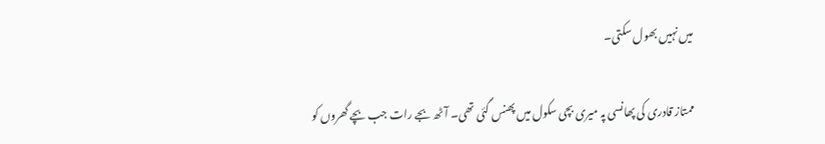میں نہیں بھول سکتی۔

ممتاز قادری کی پھانسی پہ میری بچی سکول میں پھنس گئی تھی۔ آٹھ بجے رات جب بچے گھروں کو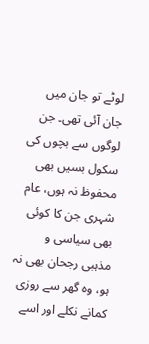لوٹے تو جان میں جان آئی تھی۔ جن لوگوں سے بچوں کی سکول بسیں بھی محفوظ نہ ہوں، عام شہری جن کا کوئی بھی سیاسی و مذہبی رجحان بھی نہ ہو، وہ گھر سے روزی کمانے نکلے اور اسے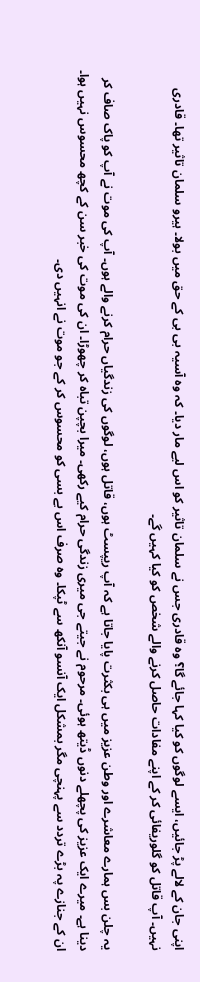اپنی جان کے لالے پڑ جائیں، ایسے لوگوں کو کیا کہا جائے گا؟ وہ قادری جس نے سلمان تاثیر کو اس لیے مار دیا۔ کہ وہ آسیہ بی بی کے حق میں بولا۔ ہیرو سلمان تاثیر تھا۔ قادری نہیں۔ آپ قاتل کو گلوریفائی کر کے اپنے مفادات حاصل کرنے والے شخص کو کیا کہیں گے۔

یہ چلن بس ہمارے معاشرے اور وطن عزیز میں ہی بکثرت پایا جاتا ہے کہ آپ ریپسٹ ہوں، قاتل ہوں، لوگوں کی زندگیاں حرام کرنے والے ہوں۔ آپ کی موت نے آپ کو پاک صاف کر دینا ہے۔ میرے ایک عزیز کی پچھلے دنوں ڈیتھ ہوئی۔ مرحوم نے جیتے جی میری زندگی حرام کیے رکھی۔ میرا بچپن تباہ کر چھوڑا۔ ان کی موت کی خبر سن کے کچھ محسوس نہیں ہوا۔ ان کے جنازے پہ بڑے تردد سے پہنچی مگر بمشکل ایک آنسو آنکھ سے ٹپکا۔ وہ صرف اس بے بسی کو محسوس کر کے جو موت نے انہیں دی۔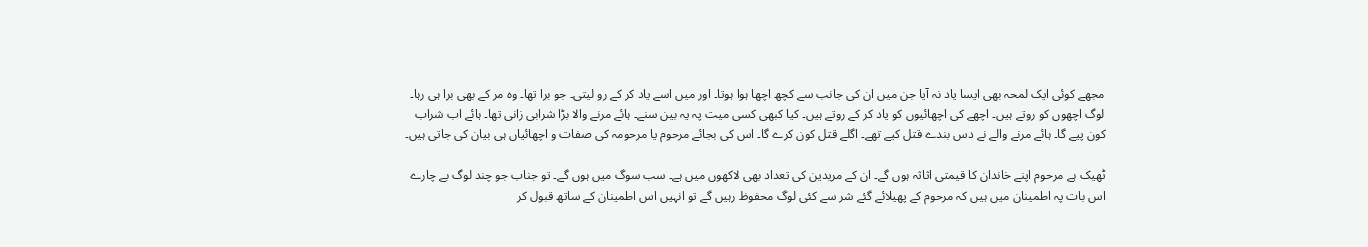مجھے کوئی ایک لمحہ بھی ایسا یاد نہ آیا جن میں ان کی جانب سے کچھ اچھا ہوا ہوتا۔ اور میں اسے یاد کر کے رو لیتی۔ جو برا تھا۔ وہ مر کے بھی برا ہی رہا۔ لوگ اچھوں کو روتے ہیں۔ اچھے کی اچھائیوں کو یاد کر کے روتے ہیں۔ کیا کبھی کسی میت پہ یہ بین سنے۔ ہائے مرنے والا بڑا شرابی زانی تھا۔ ہائے اب شراب کون پیے گا۔ ہائے مرنے والے نے دس بندے قتل کیے تھے۔ اگلے قتل کون کرے گا۔ اس کی بجائے مرحوم یا مرحومہ کی صفات و اچھائیاں ہی بیان کی جاتی ہیں۔

ٹھیک ہے مرحوم اپنے خاندان کا قیمتی اثاثہ ہوں گے۔ ان کے مریدین کی تعداد بھی لاکھوں میں ہے۔ سب سوگ میں ہوں گے۔ تو جناب جو چند لوگ بے چارے اس بات پہ اطمینان میں ہیں کہ مرحوم کے پھیلائے گئے شر سے کئی لوگ محفوظ رہیں گے تو انہیں اس اطمینان کے ساتھ قبول کر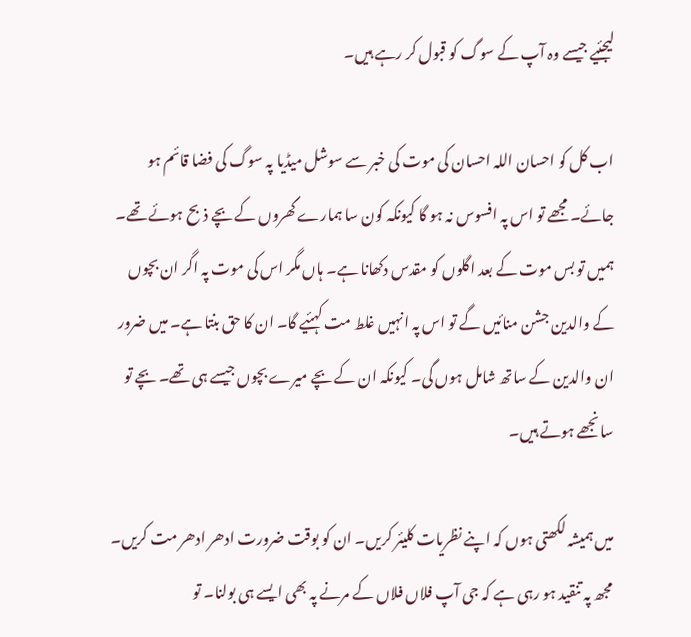لیجئیے جیسے وہ آپ کے سوگ کو قبول کر رہے ہیں۔

اب کل کو احسان اللہ احسان کی موت کی خبر سے سوشل میڈیا پہ سوگ کی فضا قائم ہو جائے۔ مجھے تو اس پہ افسوس نہ ہو گا کیونکہ کون سا ہمارے گھروں کے بچے ذبح ہوئے تھے۔ ہمیں تو بس موت کے بعد اگلوں کو مقدس دکھانا ہے۔ ہاں مگر اس کی موت پہ اگر ان بچوں کے والدین جشن منائیں گے تو اس پہ انہیں غلط مت کہئیے گا۔ ان کا حق بنتا ہے۔ میں ضرور ان والدین کے ساتھ شامل ہوں گی۔ کیونکہ ان کے بچے میرے بچوں جیسے ہی تھے۔ بچے تو سانجھے ہوتے ہیں۔

میں ہمیشہ لکھتی ہوں کہ اپنے نظریات کلیئر کریں۔ ان کو بوقت ضرورت ادھر ادھر مت کریں۔ مجھ پہ تنقید ہو رہی ہے کہ جی آپ فلاں فلاں کے مرنے پہ بھی ایسے ہی بولنا۔ تو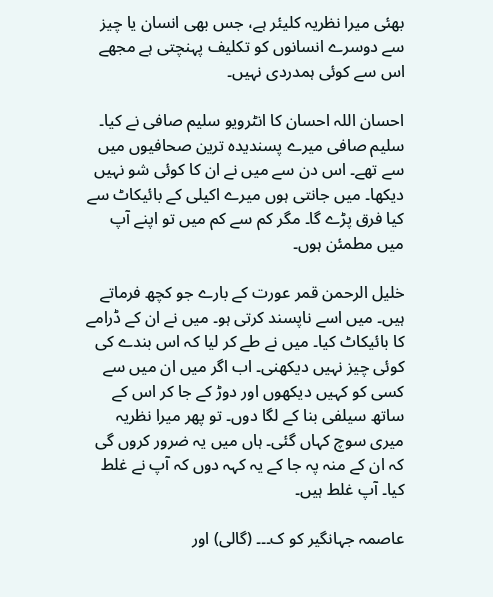بھئی میرا نظریہ کلیئر ہے، جس بھی انسان یا چیز سے دوسرے انسانوں کو تکلیف پہنچتی ہے مجھے اس سے کوئی ہمدردی نہیں۔

احسان اللہ احسان کا انٹرویو سلیم صافی نے کیا۔ سلیم صافی میرے پسندیدہ ترین صحافیوں میں سے تھے۔ اس دن سے میں نے ان کا کوئی شو نہیں دیکھا۔ میں جانتی ہوں میرے اکیلی کے بائیکاٹ سے کیا فرق پڑے گا۔ مگر کم سے کم میں تو اپنے آپ میں مطمئن ہوں۔

خلیل الرحمن قمر عورت کے بارے جو کچھ فرماتے ہیں۔ میں اسے ناپسند کرتی ہو۔ میں نے ان کے ڈرامے کا بائیکاٹ کیا۔ میں نے طے کر لیا کہ اس بندے کی کوئی چیز نہیں دیکھنی۔ اب اگر میں ان میں سے کسی کو کہیں دیکھوں اور دوڑ کے جا کر اس کے ساتھ سیلفی بنا کے لگا دوں۔ تو پھر میرا نظریہ میری سوچ کہاں گئی۔ ہاں میں یہ ضرور کروں گی کہ ان کے منہ پہ جا کے یہ کہہ دوں کہ آپ نے غلط کیا۔ آپ غلط ہیں۔

عاصمہ جہانگیر کو ک۔۔۔ (گالی) اور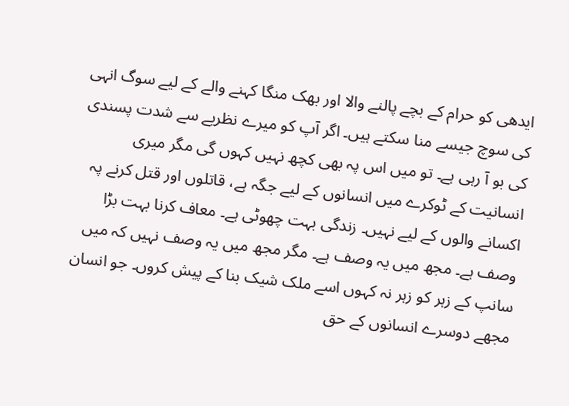ایدھی کو حرام کے بچے پالنے والا اور بھک منگا کہنے والے کے لیے سوگ انہی کی سوچ جیسے منا سکتے ہیں۔ اگر آپ کو میرے نظریے سے شدت پسندی کی بو آ رہی ہے۔ تو میں اس پہ بھی کچھ نہیں کہوں گی مگر میری انسانیت کے ٹوکرے میں انسانوں کے لیے جگہ ہے، قاتلوں اور قتل کرنے پہ اکسانے والوں کے لیے نہیں۔ زندگی بہت چھوٹی ہے۔ معاف کرنا بہت بڑا وصف ہے۔ مجھ میں یہ وصف ہے۔ مگر مجھ میں یہ وصف نہیں کہ میں سانپ کے زہر کو زہر نہ کہوں اسے ملک شیک بنا کے پیش کروں۔ جو انسان مجھے دوسرے انسانوں کے حق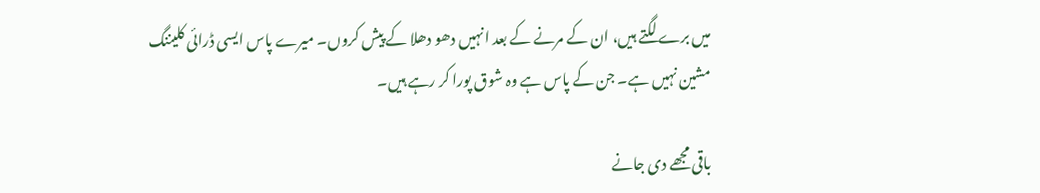میں برے لگتے ہیں، ان کے مرنے کے بعد انہیں دھو دھلا کے پیش کروں۔ میرے پاس ایسی ڈرائی کلیننگ مشین نہیں ہے۔ جن کے پاس ہے وہ شوق پورا کر رہے ہیں۔

باقی مجھے دی جانے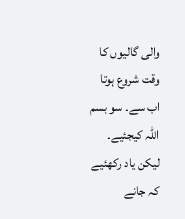والی گالیوں کا وقت شروع ہوتا اب سے۔ سو بسم اللہ کیجئیے۔ لیکن یاد رکھئیے کہ جانے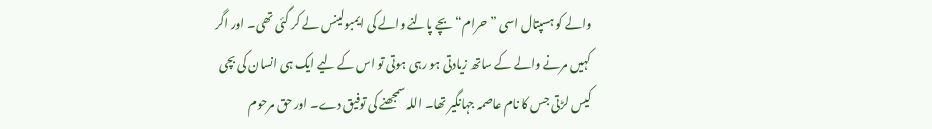والے کو ہسپتال اسی ”حرام“ بچے پالنے والے کی ایمبولینس لے کر گئی تھی۔ اور اگر کہیں مرنے والے کے ساتھ زیادتی ہو رہی ہوتی تو اس کے لیے ایک ہی انسان کی بچی کیس لڑتی جس کا نام عاصمہ جہانگیر تھا۔ اللہ سمجھنے کی توفیق دے۔ اور حق مرحوم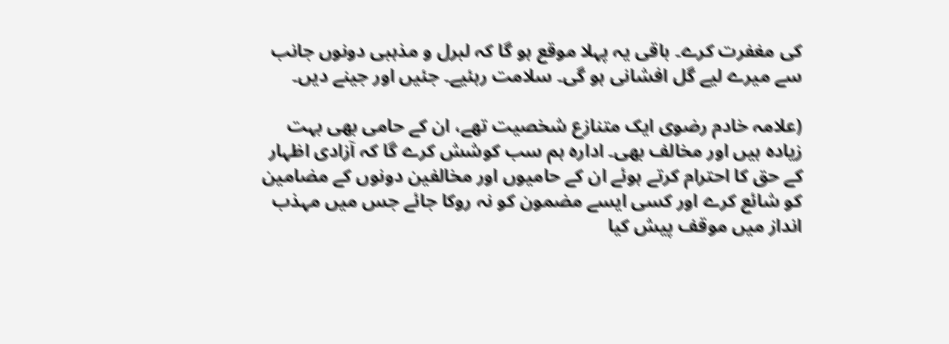کی مغفرت کرے۔ باقی یہ پہلا موقع ہو گا کہ لبرل و مذہبی دونوں جانب سے میرے لیے گل افشانی ہو گی۔ سلامت رہئیے۔ جئیں اور جینے دیں۔

(علامہ خادم رضوی ایک متنازع شخصیت تھے، ان کے حامی بھی بہت زیادہ ہیں اور مخالف بھی۔ ادارہ ہم سب کوشش کرے گا کہ آزادی اظہار کے حق کا احترام کرتے ہوئے ان کے حامیوں اور مخالفین دونوں کے مضامین کو شائع کرے اور کسی ایسے مضمون کو نہ روکا جائے جس میں مہذب انداز میں موقف پیش کیا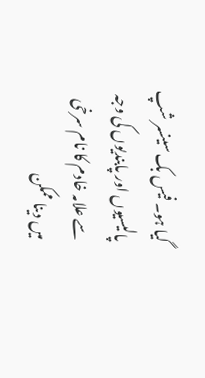گیا ہو۔ فیس بک سینسر شپ پالیسیوں اور پابندیوں کی وجہ سے علامہ خادم کا نام سرخی میں دینا ممکن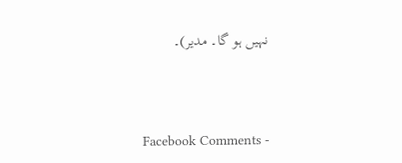نہیں ہو گا۔ مدیر)۔




Facebook Comments -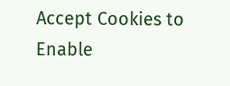Accept Cookies to Enable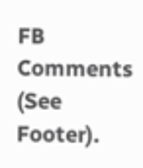FB Comments (See Footer).